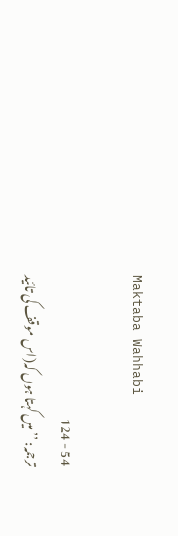Maktaba Wahhabi

54 - 124
ترجمہ: ’’ میں کہتا ہوں کہ(اس موقف کی تائید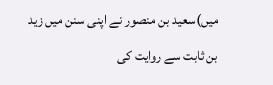میں)سعید بن منصور نے اپنی سنن میں زید بن ثابت سے روایت کی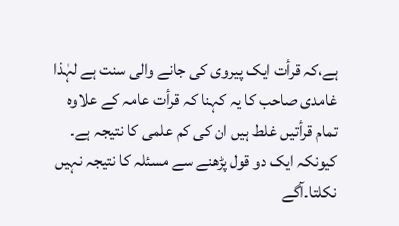ہے،کہ قرأت ایک پیروی کی جانے والی سنت ہے لہٰذا غامدی صاحب کا یہ کہنا کہ قرأت عامہ کے علاوہ تمام قرأتیں غلط ہیں ان کی کم علمی کا نتیجہ ہے۔ کیونکہ ایک دو قول پڑھنے سے مسئلہ کا نتیجہ نہیں نکلتا۔آگے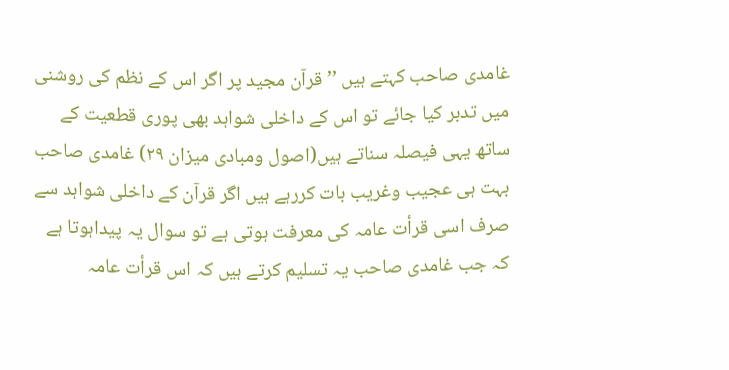غامدی صاحب کہتے ہیں ’’ قرآن مجید پر اگر اس کے نظم کی روشنی میں تدبر کیا جائے تو اس کے داخلی شواہد بھی پوری قطعیت کے ساتھ یہی فیصلہ سناتے ہیں(اصول ومبادی میزان ۲۹) غامدی صاحب بہت ہی عجیب وغریب بات کررہے ہیں اگر قرآن کے داخلی شواہد سے صرف اسی قرأت عامہ کی معرفت ہوتی ہے تو سوال یہ پیداہوتا ہے کہ جب غامدی صاحب یہ تسلیم کرتے ہیں کہ اس قرأت عامہ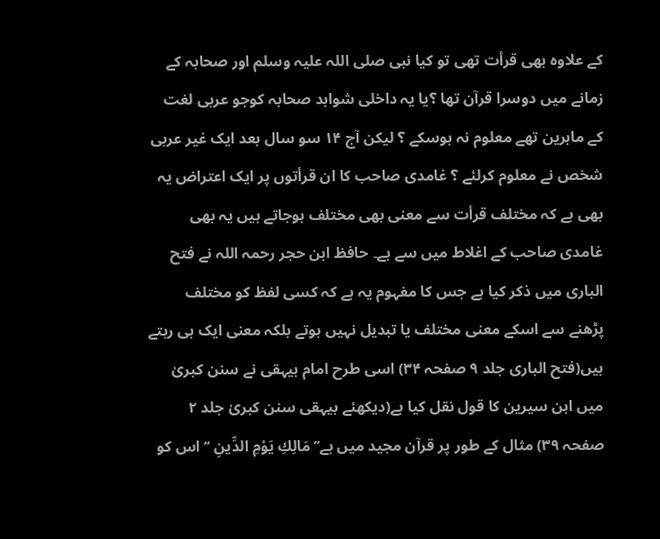کے علاوہ بھی قرأت تھی تو کیا نبی صلی اللہ علیہ وسلم اور صحابہ کے زمانے میں دوسرا قرآن تھا ؟یا یہ داخلی شواہد صحابہ کوجو عربی لغت کے ماہرین تھے معلوم نہ ہوسکے ؟ لیکن آج ۱۴ سو سال بعد ایک غیر عربی شخص نے معلوم کرلئے ؟ غامدی صاحب کا ان قرأتوں پر ایک اعتراض یہ بھی ہے کہ مختلف قرأت سے معنی بھی مختلف ہوجاتے ہیں یہ بھی غامدی صاحب کے اغلاط میں سے ہے۔ حافظ ابن حجر رحمہ اللہ نے فتح الباری میں ذکر کیا ہے جس کا مفہوم یہ ہے کہ کسی لفظ کو مختلف پڑھنے سے اسکے معنی مختلف یا تبدیل نہیں ہوتے بلکہ معنی ایک ہی رہتے ہیں(فتح الباری جلد ۹ صفحہ ۳۴) اسی طرح امام بیہقی نے سنن کبریٰ میں ابن سیرین کا قول نقل کیا ہے(دیکھئے بیہقی سنن کبریٰ جلد ۲ صفحہ ۳۹) مثال کے طور پر قرآن مجید میں ہے’’ مَالِكِ يَوْمِ الدِّينِ ‘‘ اس کو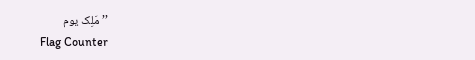’’مَلِک یوم
Flag Counter